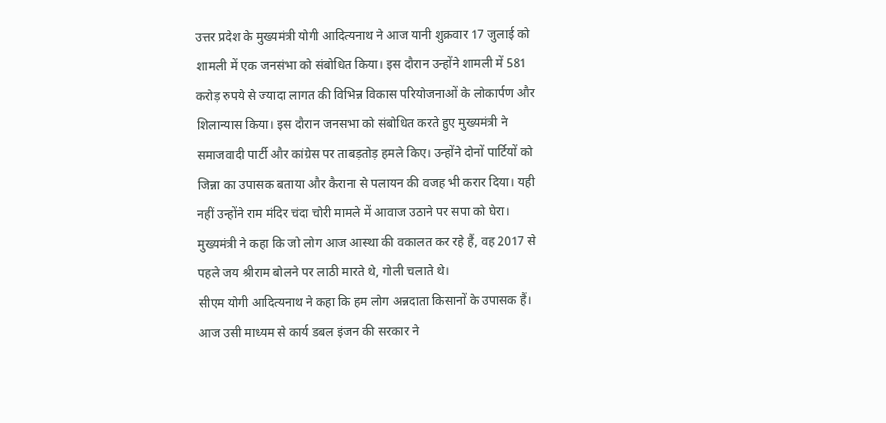उत्तर प्रदेश के मुख्यमंत्री योगी आदित्यनाथ ने आज यानी शुक्रवार 17 जुलाई को शामली में एक जनसंभा को संबोधित किया। इस दौरान उन्होंने शामली में 581 करोड़ रुपये से ज्यादा लागत की विभिन्न विकास परियोजनाओं के लोकार्पण और शिलान्यास किया। इस दौरान जनसभा को संबोधित करते हुए मुख्यमंत्री ने समाजवादी पार्टी और कांग्रेस पर ताबड़तोड़ हमले किए। उन्होंने दोनों पार्टियों को जिन्ना का उपासक बताया और कैराना से पलायन की वजह भी करार दिया। यही नहीं उन्होंने राम मंदिर चंदा चोरी मामले में आवाज उठाने पर सपा को घेरा। मुख्यमंत्री ने कहा कि जो लोग आज आस्था की वकालत कर रहे हैं, वह 2017 से पहले जय श्रीराम बोलने पर लाठी मारते थे, गोली चलाते थे।
सीएम योगी आदित्यनाथ ने कहा कि हम लोग अन्नदाता किसानों के उपासक हैं। आज उसी माध्यम से कार्य डबल इंजन की सरकार ने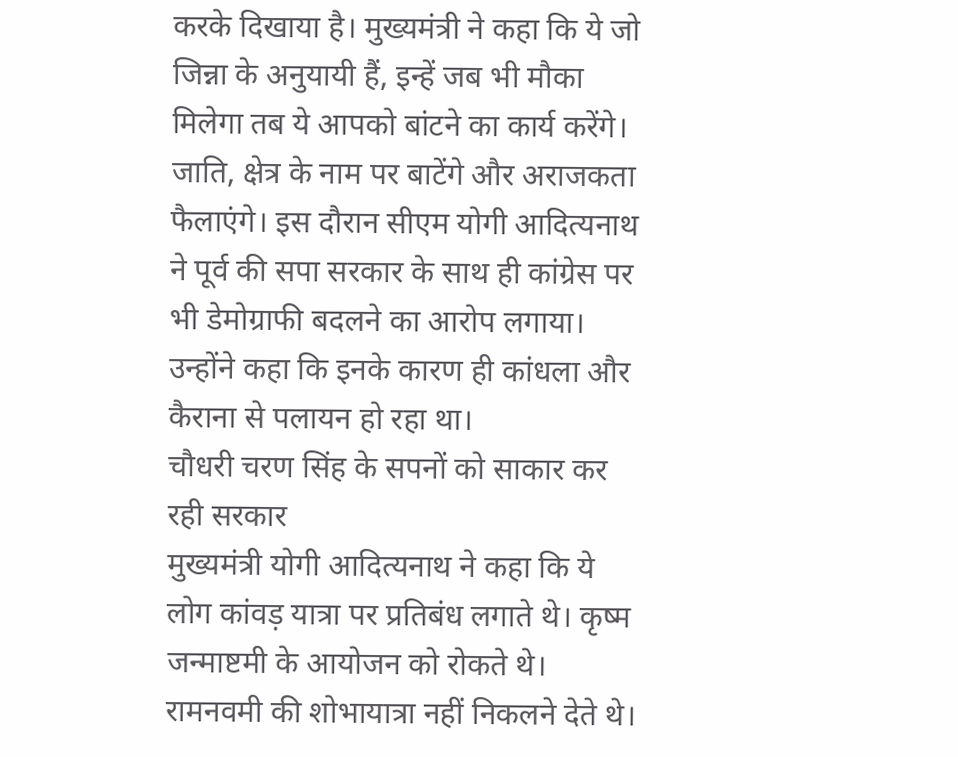करके दिखाया है। मुख्यमंत्री ने कहा कि ये जो जिन्ना के अनुयायी हैं, इन्हें जब भी मौका मिलेगा तब ये आपको बांटने का कार्य करेंगे। जाति, क्षेत्र के नाम पर बाटेंगे और अराजकता फैलाएंगे। इस दौरान सीएम योगी आदित्यनाथ ने पूर्व की सपा सरकार के साथ ही कांग्रेस पर भी डेमोग्राफी बदलने का आरोप लगाया। उन्होंने कहा कि इनके कारण ही कांधला और कैराना से पलायन हो रहा था।
चौधरी चरण सिंह के सपनों को साकार कर रही सरकार
मुख्यमंत्री योगी आदित्यनाथ ने कहा कि ये लोग कांवड़ यात्रा पर प्रतिबंध लगाते थे। कृष्म जन्माष्टमी के आयोजन को रोकते थे। रामनवमी की शोभायात्रा नहीं निकलने देते थे।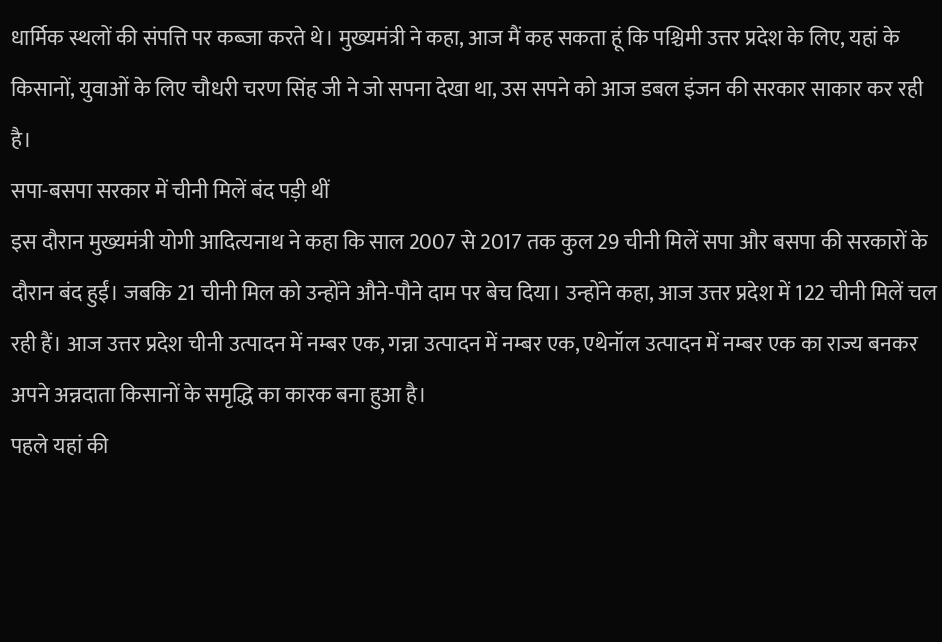धार्मिक स्थलों की संपत्ति पर कब्जा करते थे। मुख्यमंत्री ने कहा, आज मैं कह सकता हूं कि पश्चिमी उत्तर प्रदेश के लिए, यहां के किसानों, युवाओं के लिए चौधरी चरण सिंह जी ने जो सपना देखा था, उस सपने को आज डबल इंजन की सरकार साकार कर रही है।
सपा-बसपा सरकार में चीनी मिलें बंद पड़ी थीं
इस दौरान मुख्यमंत्री योगी आदित्यनाथ ने कहा कि साल 2007 से 2017 तक कुल 29 चीनी मिलें सपा और बसपा की सरकारों के दौरान बंद हुईं। जबकि 21 चीनी मिल को उन्होंने औने-पौने दाम पर बेच दिया। उन्होंने कहा, आज उत्तर प्रदेश में 122 चीनी मिलें चल रही हैं। आज उत्तर प्रदेश चीनी उत्पादन में नम्बर एक, गन्ना उत्पादन में नम्बर एक, एथेनॉल उत्पादन में नम्बर एक का राज्य बनकर अपने अन्नदाता किसानों के समृद्धि का कारक बना हुआ है।
पहले यहां की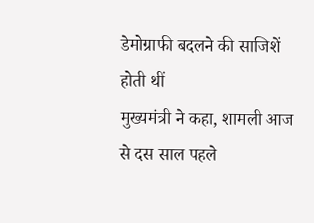डेमोग्राफी बदलने की साजिशें होती थीं
मुख्यमंत्री ने कहा, शामली आज से दस साल पहले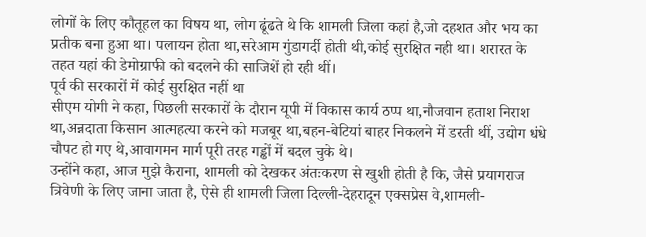लोगों के लिए कौतूहल का विषय था, लोग ढूंढते थे कि शामली जिला कहां है,जो दहशत और भय का प्रतीक बना हुआ था। पलायन होता था,सरेआम गुंडागर्दी होती थी,कोई सुरक्षित नही था। शरारत के तहत यहां की डेमोग्राफी को बदलने की साजिशें हो रही थीं।
पूर्व की सरकारों में कोई सुरक्षित नहीं था
सीएम योगी ने कहा, पिछली सरकारों के दौरान यूपी में विकास कार्य ठप्प था,नौजवान हताश निराश था,अन्नदाता किसान आत्महत्या करने को मजबूर था,बहन-बेटियां बाहर निकलने में डरती थीं, उद्योग धंधे चौपट हो गए थे,आवागमन मार्ग पूरी तरह गड्ढों में बदल चुके थे।
उन्होंने कहा, आज मुझे कैराना, शामली को देखकर अंतःकरण से खुशी होती है कि, जैसे प्रयागराज त्रिवेणी के लिए जाना जाता है, ऐसे ही शामली जिला दिल्ली-देहरादून एक्सप्रेस वे,शामली-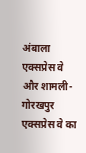अंबाला एक्सप्रेस वे और शामली-गोरखपुर एक्सप्रेस वे का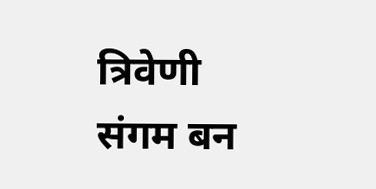त्रिवेणी संगम बन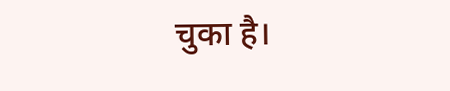चुका है।